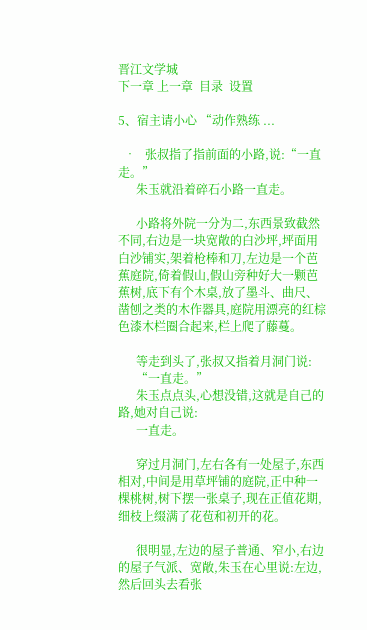晋江文学城
下一章 上一章  目录  设置

5、宿主请小心 “动作熟练 ...

  •   张叔指了指前面的小路,说:“一直走。”
      朱玉就沿着碎石小路一直走。

      小路将外院一分为二,东西景致截然不同,右边是一块宽敞的白沙坪,坪面用白沙铺实,架着枪棒和刀,左边是一个芭蕉庭院,倚着假山,假山旁种好大一颗芭蕉树,底下有个木桌,放了墨斗、曲尺、凿刨之类的木作器具,庭院用漂亮的红棕色漆木栏圈合起来,栏上爬了藤蔓。

      等走到头了,张叔又指着月洞门说:
      “一直走。”
      朱玉点点头,心想没错,这就是自己的路,她对自己说:
      一直走。

      穿过月洞门,左右各有一处屋子,东西相对,中间是用草坪铺的庭院,正中种一棵桃树,树下摆一张桌子,现在正值花期,细枝上缀满了花苞和初开的花。

      很明显,左边的屋子普通、窄小,右边的屋子气派、宽敞,朱玉在心里说:左边,然后回头去看张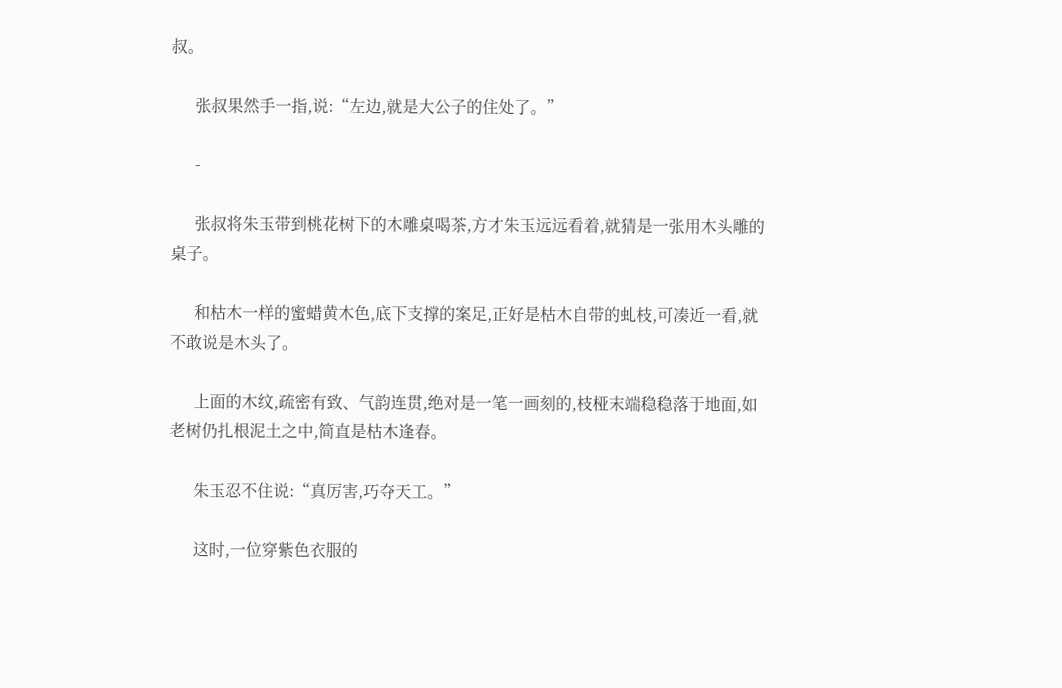叔。

      张叔果然手一指,说:“左边,就是大公子的住处了。”

      -

      张叔将朱玉带到桃花树下的木雕桌喝茶,方才朱玉远远看着,就猜是一张用木头雕的桌子。

      和枯木一样的蜜蜡黄木色,底下支撑的案足,正好是枯木自带的虬枝,可凑近一看,就不敢说是木头了。

      上面的木纹,疏密有致、气韵连贯,绝对是一笔一画刻的,枝桠末端稳稳落于地面,如老树仍扎根泥土之中,简直是枯木逢春。

      朱玉忍不住说:“真厉害,巧夺天工。”

      这时,一位穿紫色衣服的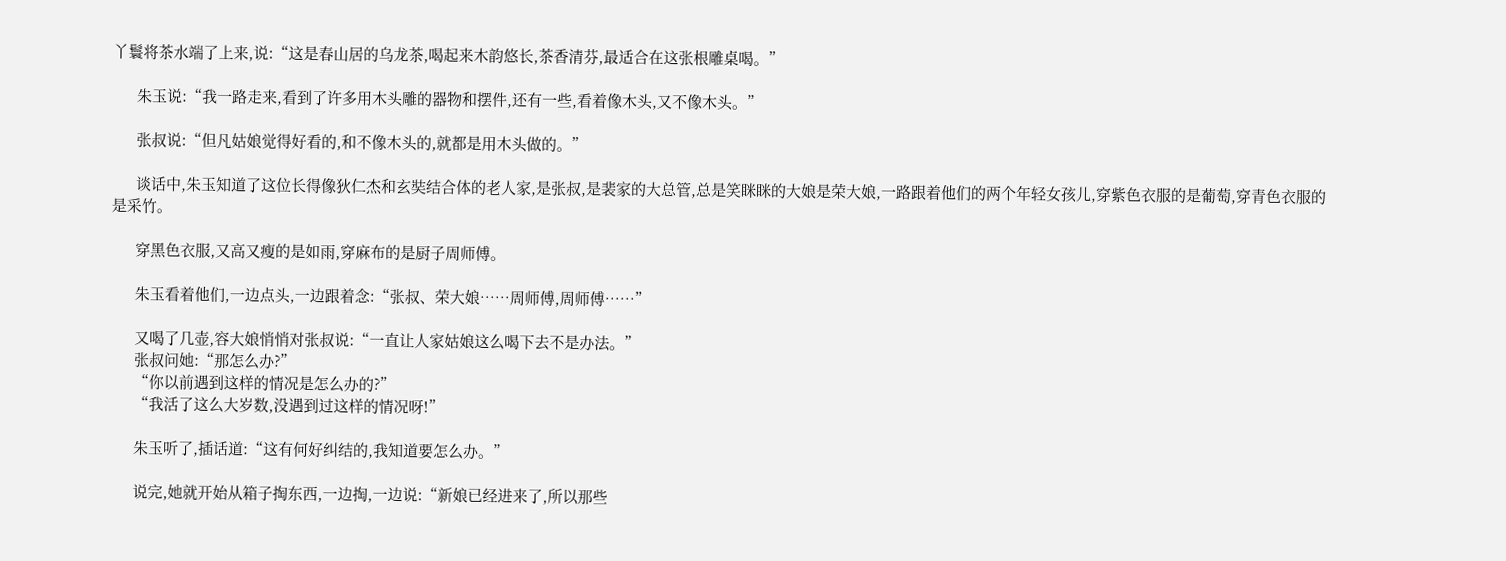丫鬟将茶水端了上来,说:“这是春山居的乌龙茶,喝起来木韵悠长,茶香清芬,最适合在这张根雕桌喝。”

      朱玉说:“我一路走来,看到了许多用木头雕的器物和摆件,还有一些,看着像木头,又不像木头。”

      张叔说:“但凡姑娘觉得好看的,和不像木头的,就都是用木头做的。”

      谈话中,朱玉知道了这位长得像狄仁杰和玄奘结合体的老人家,是张叔,是裴家的大总管,总是笑眯眯的大娘是荣大娘,一路跟着他们的两个年轻女孩儿,穿紫色衣服的是葡萄,穿青色衣服的是采竹。

      穿黑色衣服,又高又瘦的是如雨,穿麻布的是厨子周师傅。

      朱玉看着他们,一边点头,一边跟着念:“张叔、荣大娘……周师傅,周师傅……”

      又喝了几壶,容大娘悄悄对张叔说:“一直让人家姑娘这么喝下去不是办法。”
      张叔问她:“那怎么办?”
      “你以前遇到这样的情况是怎么办的?”
      “我活了这么大岁数,没遇到过这样的情况呀!”

      朱玉听了,插话道:“这有何好纠结的,我知道要怎么办。”

      说完,她就开始从箱子掏东西,一边掏,一边说:“新娘已经进来了,所以那些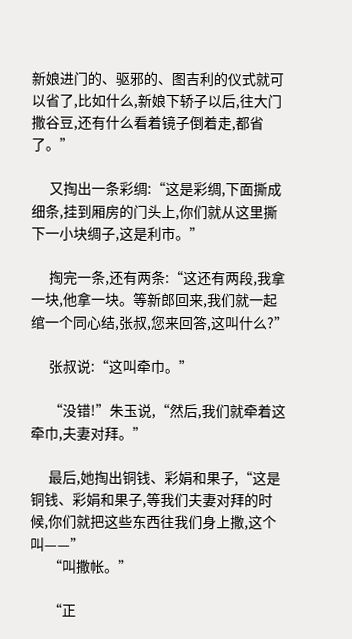新娘进门的、驱邪的、图吉利的仪式就可以省了,比如什么,新娘下轿子以后,往大门撒谷豆,还有什么看着镜子倒着走,都省了。”

      又掏出一条彩绸:“这是彩绸,下面撕成细条,挂到厢房的门头上,你们就从这里撕下一小块绸子,这是利市。”

      掏完一条,还有两条:“这还有两段,我拿一块,他拿一块。等新郎回来,我们就一起绾一个同心结,张叔,您来回答,这叫什么?”

      张叔说:“这叫牵巾。”

      “没错!”朱玉说,“然后,我们就牵着这牵巾,夫妻对拜。”

      最后,她掏出铜钱、彩娟和果子,“这是铜钱、彩娟和果子,等我们夫妻对拜的时候,你们就把这些东西往我们身上撒,这个叫——”
      “叫撒帐。”

      “正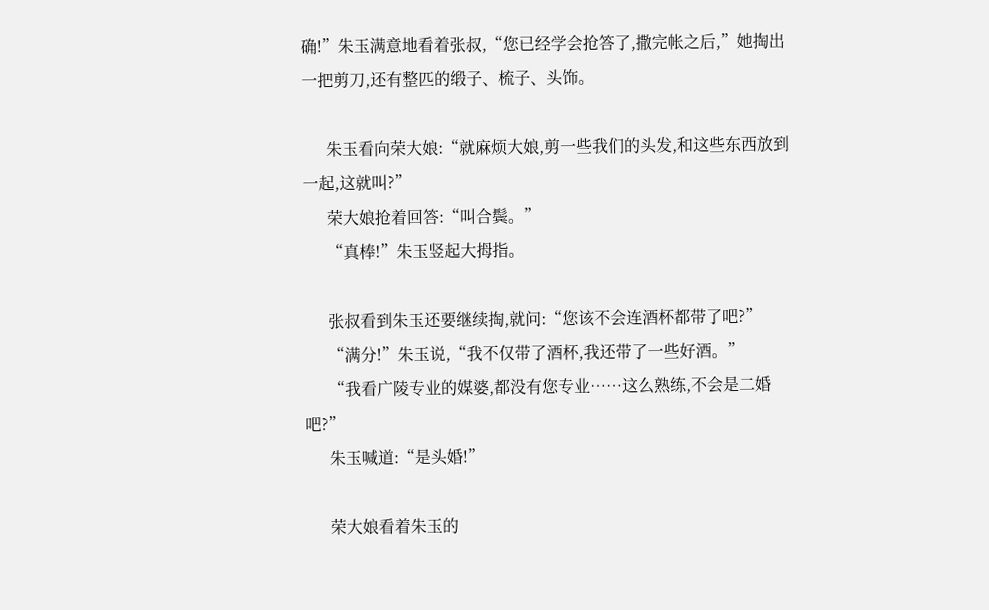确!”朱玉满意地看着张叔,“您已经学会抢答了,撒完帐之后,”她掏出一把剪刀,还有整匹的缎子、梳子、头饰。

      朱玉看向荣大娘:“就麻烦大娘,剪一些我们的头发,和这些东西放到一起,这就叫?”
      荣大娘抢着回答:“叫合鬓。”
      “真棒!”朱玉竖起大拇指。

      张叔看到朱玉还要继续掏,就问:“您该不会连酒杯都带了吧?”
      “满分!”朱玉说,“我不仅带了酒杯,我还带了一些好酒。”
      “我看广陵专业的媒婆,都没有您专业……这么熟练,不会是二婚吧?”
      朱玉喊道:“是头婚!”

      荣大娘看着朱玉的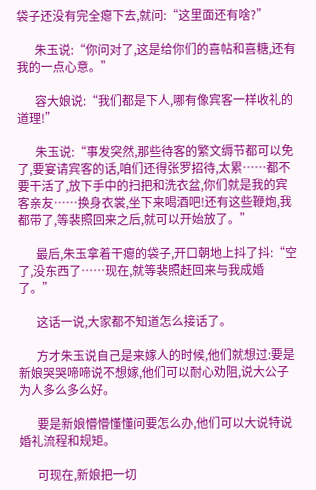袋子还没有完全瘪下去,就问:“这里面还有啥?”

      朱玉说:“你问对了,这是给你们的喜帖和喜糖,还有我的一点心意。”

      容大娘说:“我们都是下人,哪有像宾客一样收礼的道理!”

      朱玉说:“事发突然,那些待客的繁文缛节都可以免了,要宴请宾客的话,咱们还得张罗招待,太累……都不要干活了,放下手中的扫把和洗衣盆,你们就是我的宾客亲友……换身衣裳,坐下来喝酒吧!还有这些鞭炮,我都带了,等裴照回来之后,就可以开始放了。”

      最后,朱玉拿着干瘪的袋子,开口朝地上抖了抖:“空了,没东西了……现在,就等裴照赶回来与我成婚了。”

      这话一说,大家都不知道怎么接话了。

      方才朱玉说自己是来嫁人的时候,他们就想过:要是新娘哭哭啼啼说不想嫁,他们可以耐心劝阻,说大公子为人多么多么好。

      要是新娘懵懵懂懂问要怎么办,他们可以大说特说婚礼流程和规矩。

      可现在,新娘把一切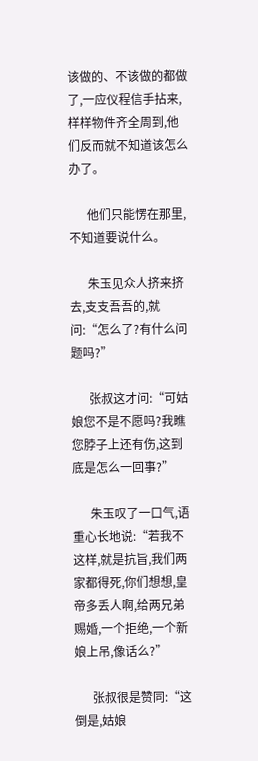该做的、不该做的都做了,一应仪程信手拈来,样样物件齐全周到,他们反而就不知道该怎么办了。

      他们只能愣在那里,不知道要说什么。

      朱玉见众人挤来挤去,支支吾吾的,就问:“怎么了?有什么问题吗?”

      张叔这才问:“可姑娘您不是不愿吗?我瞧您脖子上还有伤,这到底是怎么一回事?”

      朱玉叹了一口气,语重心长地说:“若我不这样,就是抗旨,我们两家都得死,你们想想,皇帝多丢人啊,给两兄弟赐婚,一个拒绝,一个新娘上吊,像话么?”

      张叔很是赞同:“这倒是,姑娘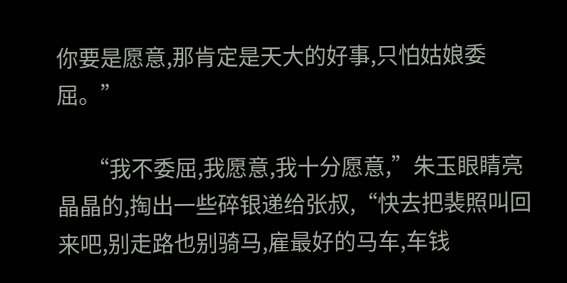你要是愿意,那肯定是天大的好事,只怕姑娘委屈。”

      “我不委屈,我愿意,我十分愿意,”朱玉眼睛亮晶晶的,掏出一些碎银递给张叔,“快去把裴照叫回来吧,别走路也别骑马,雇最好的马车,车钱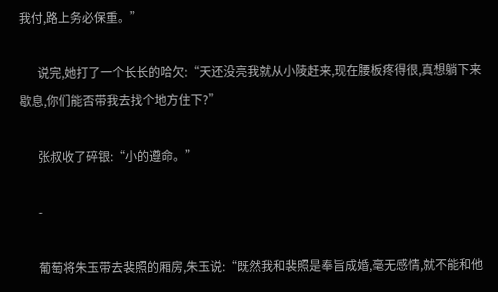我付,路上务必保重。”

      说完,她打了一个长长的哈欠:“天还没亮我就从小陵赶来,现在腰板疼得很,真想躺下来歇息,你们能否带我去找个地方住下?”

      张叔收了碎银:“小的遵命。”

      -

      葡萄将朱玉带去裴照的厢房,朱玉说:“既然我和裴照是奉旨成婚,毫无感情,就不能和他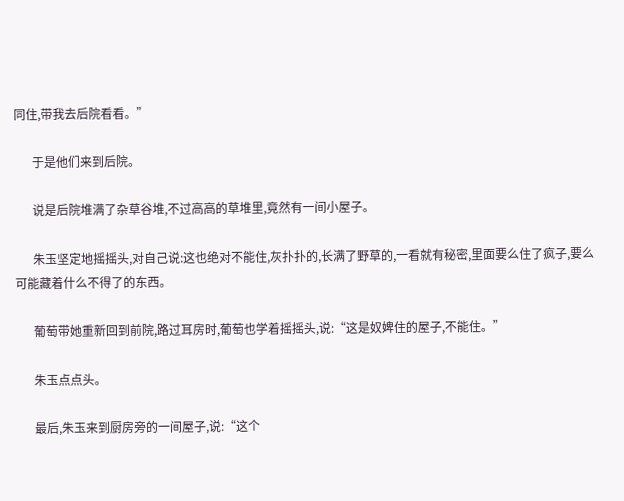同住,带我去后院看看。”

      于是他们来到后院。

      说是后院堆满了杂草谷堆,不过高高的草堆里,竟然有一间小屋子。

      朱玉坚定地摇摇头,对自己说:这也绝对不能住,灰扑扑的,长满了野草的,一看就有秘密,里面要么住了疯子,要么可能藏着什么不得了的东西。

      葡萄带她重新回到前院,路过耳房时,葡萄也学着摇摇头,说:“这是奴婢住的屋子,不能住。”

      朱玉点点头。

      最后,朱玉来到厨房旁的一间屋子,说:“这个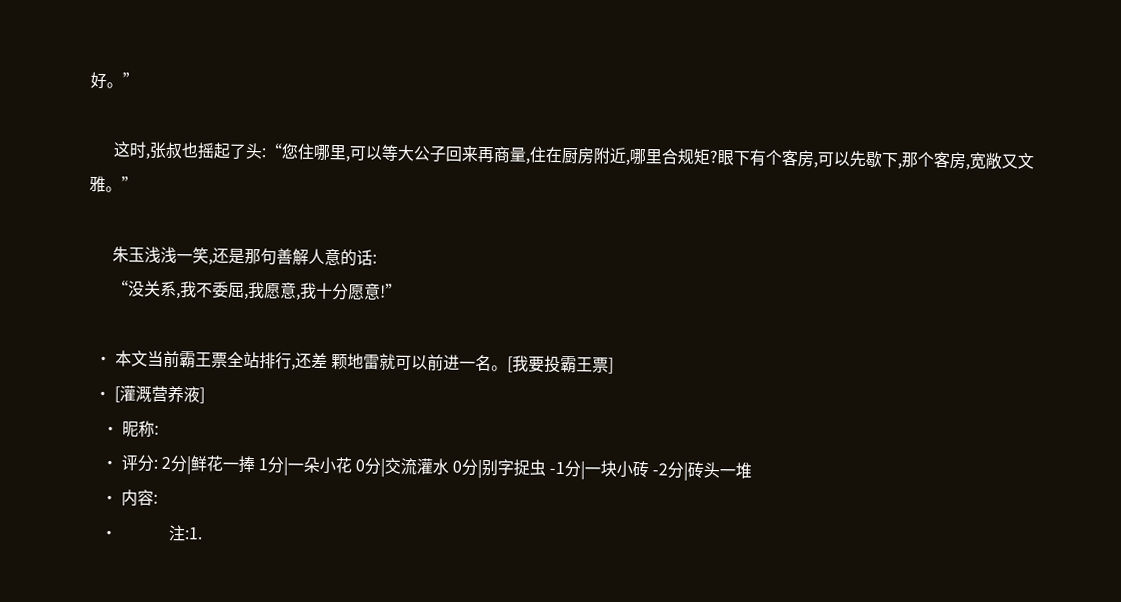好。”

      这时,张叔也摇起了头:“您住哪里,可以等大公子回来再商量,住在厨房附近,哪里合规矩?眼下有个客房,可以先歇下,那个客房,宽敞又文雅。”

      朱玉浅浅一笑,还是那句善解人意的话:
      “没关系,我不委屈,我愿意,我十分愿意!”

  • 本文当前霸王票全站排行,还差 颗地雷就可以前进一名。[我要投霸王票]
  • [灌溉营养液]
    • 昵称:
    • 评分: 2分|鲜花一捧 1分|一朵小花 0分|交流灌水 0分|别字捉虫 -1分|一块小砖 -2分|砖头一堆
    • 内容:
    •             注:1.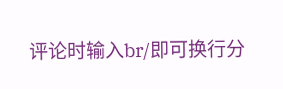评论时输入br/即可换行分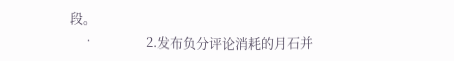段。
    •                 2.发布负分评论消耗的月石并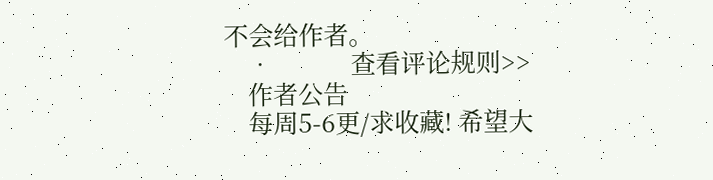不会给作者。
    •             查看评论规则>>
    作者公告
    每周5-6更/求收藏! 希望大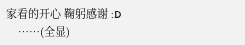家看的开心 鞠躬感谢 :D
    ……(全显)